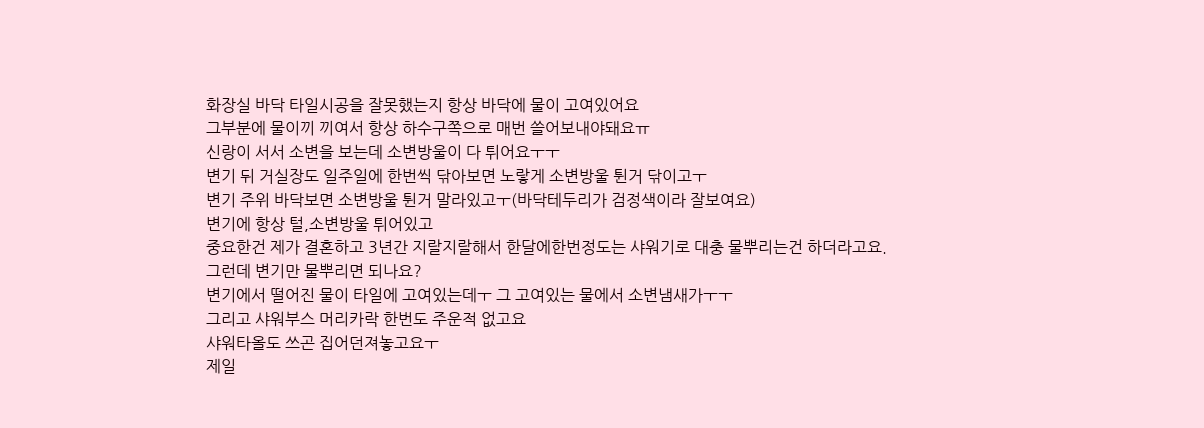화장실 바닥 타일시공을 잘못했는지 항상 바닥에 물이 고여있어요
그부분에 물이끼 끼여서 항상 하수구쪽으로 매번 쓸어보내야돼요ㅠ
신랑이 서서 소변을 보는데 소변방울이 다 튀어요ㅜㅜ
변기 뒤 거실장도 일주일에 한번씩 닦아보면 노랗게 소변방울 튄거 닦이고ㅜ
변기 주위 바닥보면 소변방울 튄거 말라있고ㅜ(바닥테두리가 검정색이라 잘보여요)
변기에 항상 털,소변방울 튀어있고
중요한건 제가 결혼하고 3년간 지랄지랄해서 한달에한번정도는 샤워기로 대충 물뿌리는건 하더라고요.
그런데 변기만 물뿌리면 되나요?
변기에서 떨어진 물이 타일에 고여있는데ㅜ 그 고여있는 물에서 소변냄새가ㅜㅜ
그리고 샤워부스 머리카락 한번도 주운적 없고요
샤워타올도 쓰곤 집어던져놓고요ㅜ
제일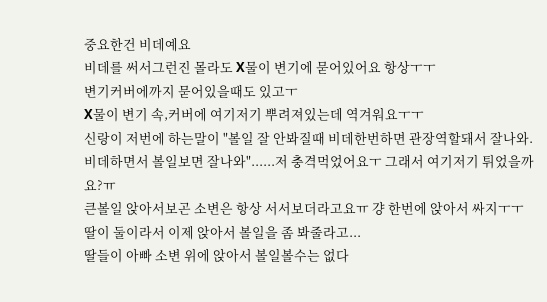중요한건 비데예요
비데를 써서그런진 몰라도 X물이 변기에 묻어있어요 항상ㅜㅜ
변기커버에까지 묻어있을때도 있고ㅜ
X물이 변기 속,커버에 여기저기 뿌려져있는데 역겨워요ㅜㅜ
신랑이 저번에 하는말이 "볼일 잘 안봐질때 비데한번하면 관장역할돼서 잘나와. 비데하면서 볼일보면 잘나와"......저 충격먹었어요ㅜ 그래서 여기저기 튀었을까요?ㅠ
큰볼일 앉아서보곤 소변은 항상 서서보더라고요ㅠ 걍 한번에 앉아서 싸지ㅜㅜ
딸이 둘이라서 이제 앉아서 볼일을 좀 봐줄라고...
딸들이 아빠 소변 위에 앉아서 볼일볼수는 없다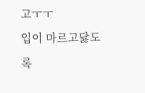고ㅜㅜ
입이 마르고닳도록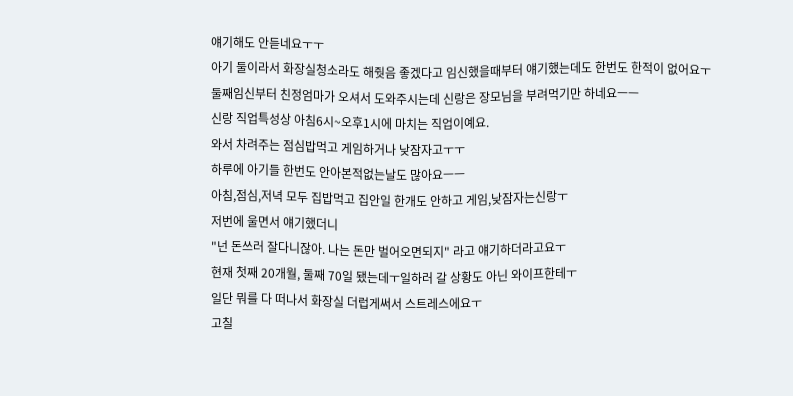얘기해도 안듣네요ㅜㅜ
아기 둘이라서 화장실청소라도 해줫음 좋겠다고 임신했을때부터 얘기했는데도 한번도 한적이 없어요ㅜ
둘째임신부터 친정엄마가 오셔서 도와주시는데 신랑은 장모님을 부려먹기만 하네요ㅡㅡ
신랑 직업특성상 아침6시~오후1시에 마치는 직업이예요.
와서 차려주는 점심밥먹고 게임하거나 낮잠자고ㅜㅜ
하루에 아기들 한번도 안아본적없는날도 많아요ㅡㅡ
아침,점심,저녁 모두 집밥먹고 집안일 한개도 안하고 게임,낮잠자는신랑ㅜ
저번에 울면서 얘기했더니
"넌 돈쓰러 잘다니잖아. 나는 돈만 벌어오면되지" 라고 얘기하더라고요ㅜ
현재 첫째 20개월, 둘째 70일 됐는데ㅜ일하러 갈 상황도 아닌 와이프한테ㅜ
일단 뭐를 다 떠나서 화장실 더럽게써서 스트레스에요ㅜ
고칠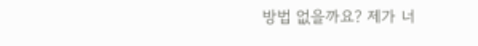방법 없을까요? 제가 너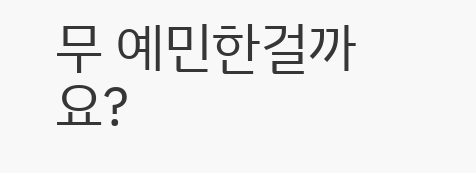무 예민한걸까요?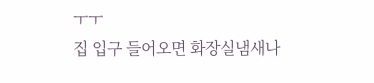ㅜㅜ
집 입구 들어오면 화장실냄새나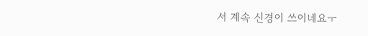서 계속 신경이 쓰이네요ㅜ